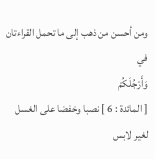ومن أحسن من ذهب إلى ما تحمل القراءتان في
وَأَرْجُلَكُمْ
[ المائدة : 6 ] نصبا وخفضا على الغسل لغير لابس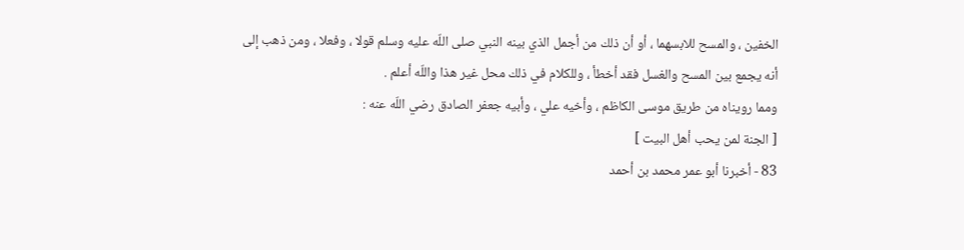الخفين ، والمسح للابسهما ، أو أن ذلك من أجمل الذي بينه النبي صلى اللّه عليه وسلم قولا ، وفعلا ، ومن ذهب إلى أنه يجمع بين المسح والغسل فقد أخطأ ، وللكلام في ذلك محل غير هذا واللّه أعلم .
ومما رويناه من طريق موسى الكاظم ، وأخيه علي ، وأبيه جعفر الصادق رضي اللّه عنه :
[ الجنة لمن يحب أهل البيت ]
83 - أخبرنا أبو عمر محمد بن أحمد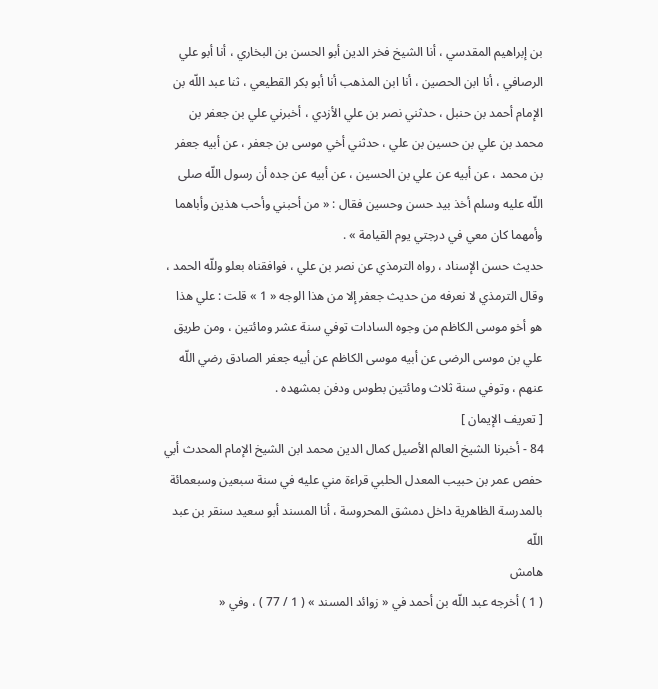بن إبراهيم المقدسي ، أنا الشيخ فخر الدين أبو الحسن بن البخاري ، أنا أبو علي الرصافي ، أنا ابن الحصين ، أنا ابن المذهب أنا أبو بكر القطيعي ، ثنا عبد اللّه بن الإمام أحمد بن حنبل ، حدثني نصر بن علي الأزدي ، أخبرني علي بن جعفر بن محمد بن علي بن حسين بن علي ، حدثني أخي موسى بن جعفر ، عن أبيه جعفر بن محمد ، عن أبيه عن علي بن الحسين ، عن أبيه عن جده أن رسول اللّه صلى اللّه عليه وسلم أخذ بيد حسن وحسين فقال : « من أحبني وأحب هذين وأباهما وأمهما كان معي في درجتي يوم القيامة » .
حديث حسن الإسناد ، رواه الترمذي عن نصر بن علي ، فوافقناه بعلو وللّه الحمد ، وقال الترمذي لا نعرفه من حديث جعفر إلا من هذا الوجه « 1 » قلت : علي هذا هو أخو موسى الكاظم من وجوه السادات توفي سنة عشر ومائتين ، ومن طريق علي بن موسى الرضى عن أبيه موسى الكاظم عن أبيه جعفر الصادق رضي اللّه عنهم ، وتوفي سنة ثلاث ومائتين بطوس ودفن بمشهده .
[ تعريف الإيمان ]
84 - أخبرنا الشيخ العالم الأصيل كمال الدين محمد ابن الشيخ الإمام المحدث أبي حفص عمر بن حبيب المعدل الحلبي قراءة مني عليه في سنة سبعين وسبعمائة بالمدرسة الظاهرية داخل دمشق المحروسة ، أنا المسند أبو سعيد سنقر بن عبد اللّه
هامش
( 1 ) أخرجه عبد اللّه بن أحمد في « زوائد المسند » ( 1 / 77 ) ، وفي «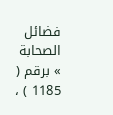فضائل الصحابة » برقم ( 1185 ) ،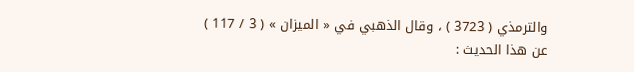والترمذي ( 3723 ) ، وقال الذهبي في « الميزان » ( 3 / 117 ) عن هذا الحديث :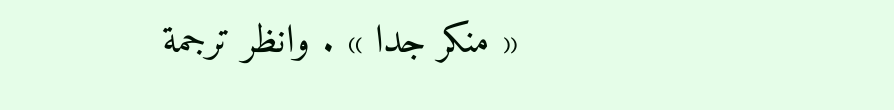« منكر جدا » . وانظر ترجمة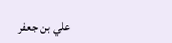علي بن جعفر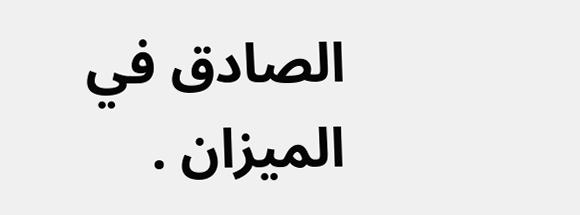الصادق في الميزان .